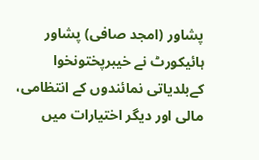پشاور (امجد صافی) پشاور ہائیکورٹ نے خیبرپختونخوا کےبلدیاتی نمائندوں کے انتظامی، مالی اور دیگر اختیارات میں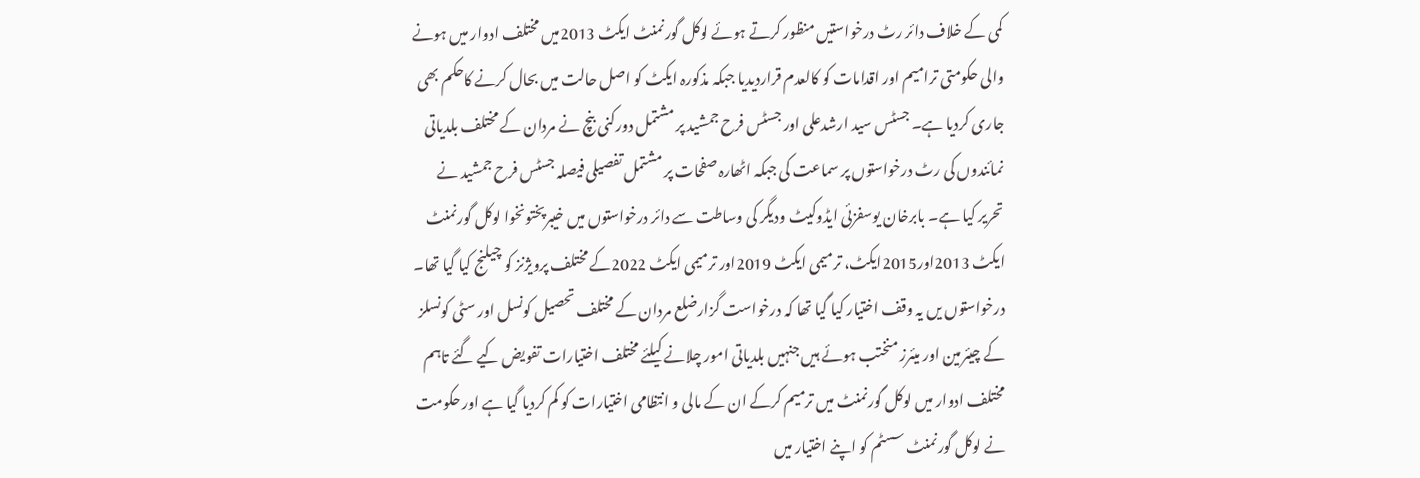کمی کے خلاف دائر رٹ درخواستیں منظور کرتے ہوئے لوکل گورنمنٹ ایکٹ 2013میں مختلف ادوار میں ہونے والی حکومتی ترامیم اور اقدامات کو کالعدم قراردیدیا جبکہ مذکورہ ایکٹ کو اصل حالت میں بحال کرنے کاحکم بھی جاری کردیا ہے۔ جسٹس سید ارشدعلی اور جسٹس فرح جمشید پر مشتمل دورکنی بنچ نے مردان کے مختلف بلدیاتی نمائندوں کی رٹ درخواستوں پر سماعت کی جبکہ اٹھارہ صفحات پر مشتمل تفصیلی فیصلہ جسٹس فرح جمشید نے تحریر کیا ہے۔ بابرخان یوسفزئی ایڈوکیٹ ودیگر کی وساطت سے دائر درخواستوں میں خیبرپختونخوا لوکل گورنمنٹ ایکٹ 2013اور2015ایکٹ، ترمیمی ایکٹ 2019اور ترمیمی ایکٹ 2022کے مختلف پرویژنز کو چیلنج کیا گیا تھا۔ درخواستوں یں یہ وقف اختیار کیا گیا تھا کہ درخواست گزارضلع مردان کے مختلف تحصیل کونسل اور سٹی کونسلز کے چیئرمین اور میئرز منختب ہوئے ہیں جنہیں بلدیاتی امور چلانے کیلئے مختلف اختیارات تفویض کیے گئے تاہم مختلف ادوار میں لوکل گورنمنٹ میں ترمیم کرکے ان کے مالی و انتظامی اختیارات کو کم کردیا گیا ہے اور حکومت نے لوکل گورنمنٹ سسٹم کو اپنے اختیار میں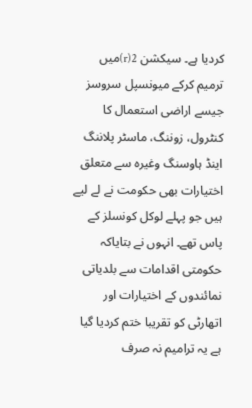کردیا ہے۔ سیکشن 2(r)میں ترمیم کرکے میونسپل سروسز جیسے اراضی استعمال کا کنٹرول، زوننگ، ماسٹر پلاننگ اینڈ ہاوسنگ وغیرہ سے متعلق اختیارات بھی حکومت نے لے لیے ہیں جو پہلے لوکل کونسلز کے پاس تھے۔ انہوں نے بتایاکہ حکومتی اقدامات سے بلدیاتی نمائندوں کے اختیارات اور اتھارٹی کو تقریبا ختم کردیا گیا ہے یہ ترامیم نہ صرف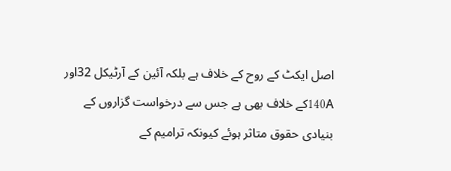اصل ایکٹ کے روح کے خلاف ہے بلکہ آئین کے آرٹیکل 32اور 140Aکے خلاف بھی ہے جس سے درخواست گزاروں کے بنیادی حقوق متاثر ہوئے کیونکہ ترامیم کے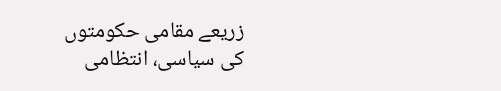زریعے مقامی حکومتوں کی سیاسی، انتظامی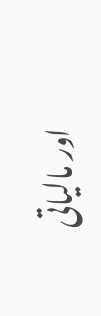اور مالیاتی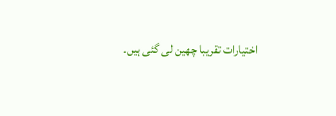اختیارات تقریبا چھین لی گئی ہیں۔